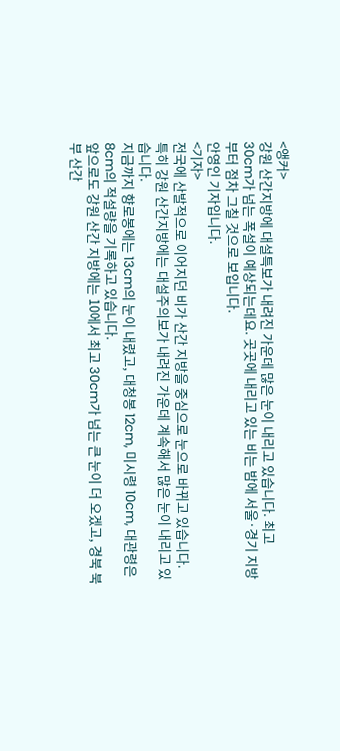<앵커>
강원 산간지방에 대설특보가 내려진 가운데 많은 눈이 내리고 있습니다. 최고 30cm가 넘는 폭설이 예상되는데요. 곳곳에 내리고 있는 비는 밤에 서울·경기 지방부터 점차 그칠 것으로 보입니다.
안영인 기자입니다.
<기자>
전국에 산발적으로 이어지던 비가 산간 지방을 중심으로 눈으로 바뀌고 있습니다.
특히 강원 산간지방에는 대설주의보가 내려진 가운데 계속해서 많은 눈이 내리고 있습니다.
지금까지 향로봉에는 13cm의 눈이 내렸고, 대청봉 12cm, 미시령 10cm, 대관령은 8cm의 적설량을 기록하고 있습니다.
앞으로도 강원 산간 지방에는 10에서 최고 30cm가 넘는 큰 눈이 더 오겠고, 경북 북부 산간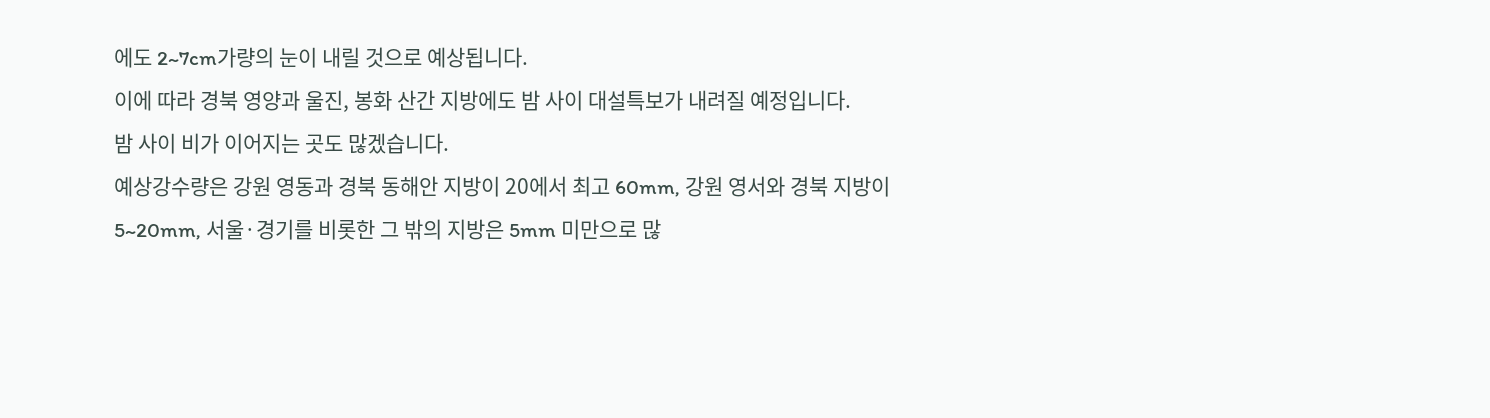에도 2~7cm가량의 눈이 내릴 것으로 예상됩니다.
이에 따라 경북 영양과 울진, 봉화 산간 지방에도 밤 사이 대설특보가 내려질 예정입니다.
밤 사이 비가 이어지는 곳도 많겠습니다.
예상강수량은 강원 영동과 경북 동해안 지방이 20에서 최고 60mm, 강원 영서와 경북 지방이 5~20mm, 서울·경기를 비롯한 그 밖의 지방은 5mm 미만으로 많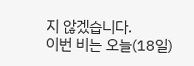지 않겠습니다.
이번 비는 오늘(18일)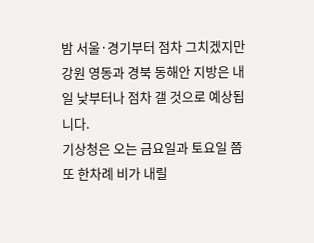밤 서울·경기부터 점차 그치겠지만 강원 영동과 경북 동해안 지방은 내일 낮부터나 점차 갤 것으로 예상됩니다.
기상청은 오는 금요일과 토요일 쯤 또 한차례 비가 내릴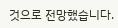것으로 전망했습니다.